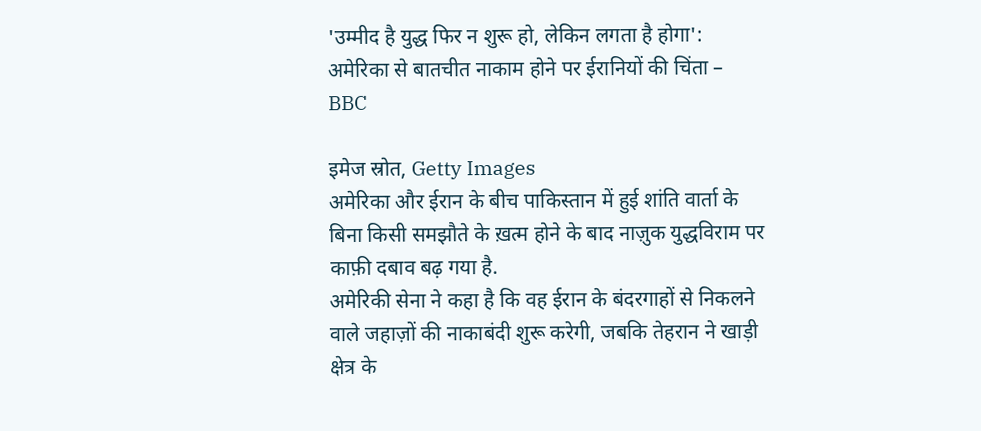'उम्मीद है युद्ध फिर न शुरू हो, लेकिन लगता है होगा': अमेरिका से बातचीत नाकाम होने पर ईरानियों की चिंता – BBC

इमेज स्रोत, Getty Images
अमेरिका और ईरान के बीच पाकिस्तान में हुई शांति वार्ता के बिना किसी समझौते के ख़त्म होने के बाद नाज़ुक युद्धविराम पर काफ़ी दबाव बढ़ गया है.
अमेरिकी सेना ने कहा है कि वह ईरान के बंदरगाहों से निकलने वाले जहाज़ों की नाकाबंदी शुरू करेगी, जबकि तेहरान ने खाड़ी क्षेत्र के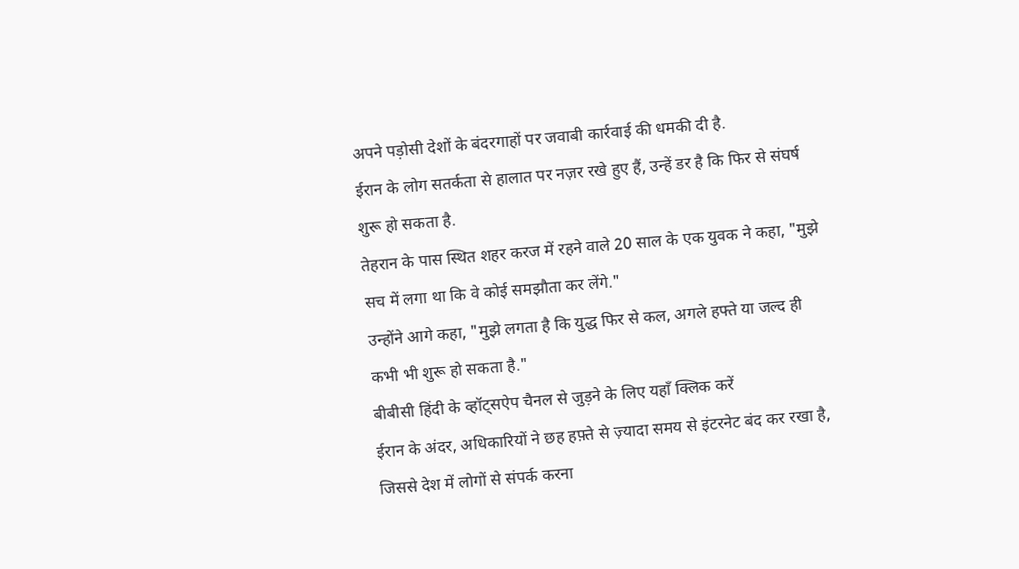अपने पड़ोसी देशों के बंदरगाहों पर जवाबी कार्रवाई की धमकी दी है.
ईरान के लोग सतर्कता से हालात पर नज़र रखे हुए हैं, उन्हें डर है कि फिर से संघर्ष शुरू हो सकता है.
तेहरान के पास स्थित शहर करज में रहने वाले 20 साल के एक युवक ने कहा, "मुझे सच में लगा था कि वे कोई समझौता कर लेंगे."
उन्होंने आगे कहा, "मुझे लगता है कि युद्ध फिर से कल, अगले हफ्ते या जल्द ही कभी भी शुरू हो सकता है."
बीबीसी हिंदी के व्हॉट्सऐप चैनल से जुड़ने के लिए यहाँ क्लिक करें
ईरान के अंदर, अधिकारियों ने छह हफ़्ते से ज़्यादा समय से इंटरनेट बंद कर रखा है, जिससे देश में लोगों से संपर्क करना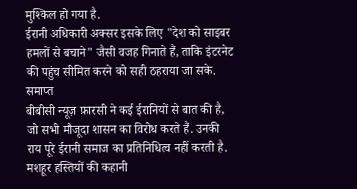मुश्किल हो गया है.
ईरानी अधिकारी अक्सर इसके लिए "देश को साइबर हमलों से बचाने" जैसी वजह गिनाते हैं, ताकि इंटरनेट की पहुंच सीमित करने को सही ठहराया जा सके.
समाप्त
बीबीसी न्यूज़ फ़ारसी ने कई ईरानियों से बात की है, जो सभी मौजूदा शासन का विरोध करते हैं. उनकी राय पूरे ईरानी समाज का प्रतिनिधित्व नहीं करती है.
मशहूर हस्तियों की कहानी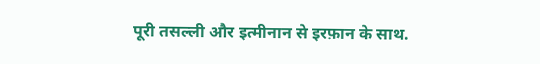पूरी तसल्ली और इत्मीनान से इरफ़ान के साथ.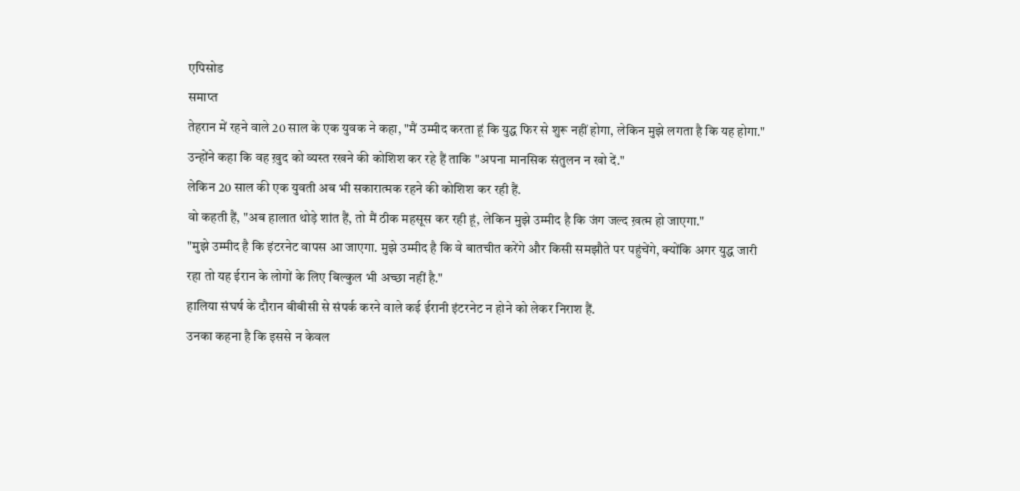एपिसोड
समाप्त
तेहरान में रहने वाले 20 साल के एक युवक ने कहा, "मैं उम्मीद करता हूं कि युद्ध फिर से शुरू नहीं होगा, लेकिन मुझे लगता है कि यह होगा."
उन्होंने कहा कि वह ख़ुद को व्यस्त रखने की कोशिश कर रहे हैं ताकि "अपना मानसिक संतुलन न खो दें."
लेकिन 20 साल की एक युवती अब भी सकारात्मक रहने की कोशिश कर रही हैं.
वो कहती हैं, "अब हालात थोड़े शांत हैं, तो मैं ठीक महसूस कर रही हूं, लेकिन मुझे उम्मीद है कि जंग जल्द ख़त्म हो जाएगा."
"मुझे उम्मीद है कि इंटरनेट वापस आ जाएगा. मुझे उम्मीद है कि वे बातचीत करेंगे और किसी समझौते पर पहुंचेंगे, क्योंकि अगर युद्ध जारी रहा तो यह ईरान के लोगों के लिए बिल्कुल भी अच्छा नहीं है."
हालिया संघर्ष के दौरान बीबीसी से संपर्क करने वाले कई ईरानी इंटरनेट न होने को लेकर निराश हैं.
उनका कहना है कि इससे न केवल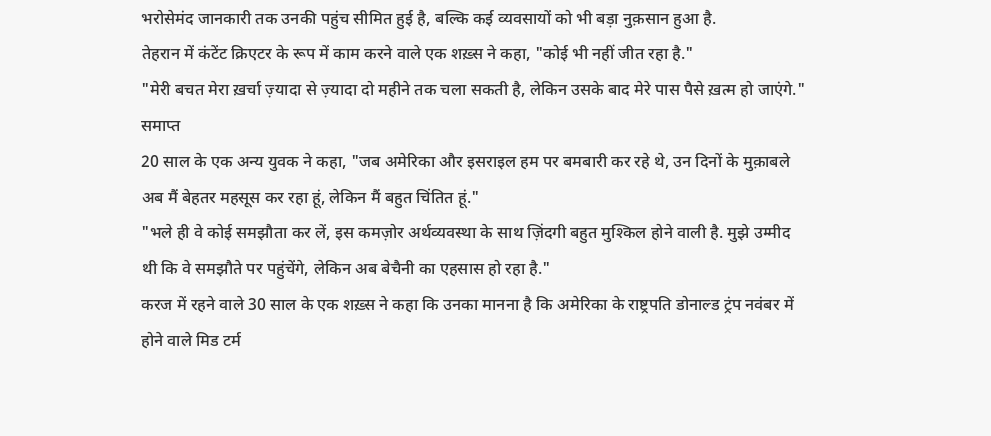भरोसेमंद जानकारी तक उनकी पहुंच सीमित हुई है, बल्कि कई व्यवसायों को भी बड़ा नुक़सान हुआ है.
तेहरान में कंटेंट क्रिएटर के रूप में काम करने वाले एक शख़्स ने कहा, "कोई भी नहीं जीत रहा है."
"मेरी बचत मेरा ख़र्चा ज़्यादा से ज़्यादा दो महीने तक चला सकती है, लेकिन उसके बाद मेरे पास पैसे ख़त्म हो जाएंगे."
समाप्त
20 साल के एक अन्य युवक ने कहा, "जब अमेरिका और इसराइल हम पर बमबारी कर रहे थे, उन दिनों के मुक़ाबले अब मैं बेहतर महसूस कर रहा हूं, लेकिन मैं बहुत चिंतित हूं."
"भले ही वे कोई समझौता कर लें, इस कमज़ोर अर्थव्यवस्था के साथ ज़िंदगी बहुत मुश्किल होने वाली है. मुझे उम्मीद थी कि वे समझौते पर पहुंचेंगे, लेकिन अब बेचैनी का एहसास हो रहा है."
करज में रहने वाले 30 साल के एक शख़्स ने कहा कि उनका मानना है कि अमेरिका के राष्ट्रपति डोनाल्ड ट्रंप नवंबर में होने वाले मिड टर्म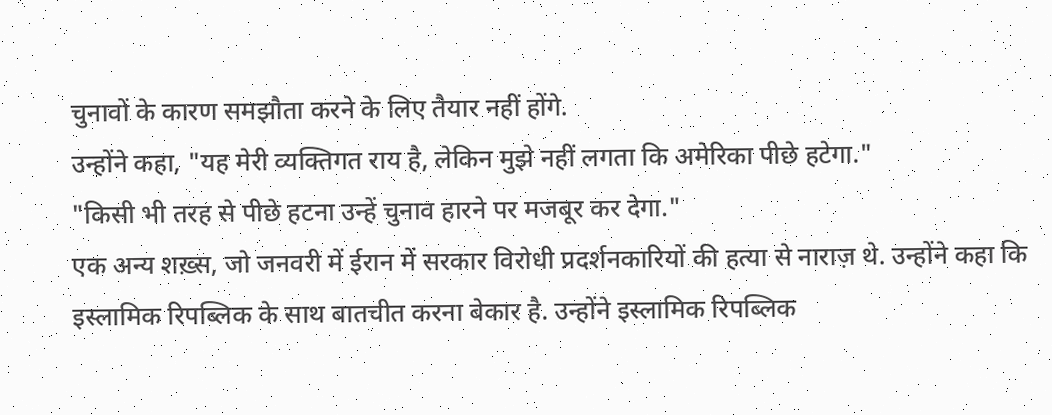चुनावों के कारण समझौता करने के लिए तैयार नहीं होंगे.
उन्होंने कहा, "यह मेरी व्यक्तिगत राय है, लेकिन मुझे नहीं लगता कि अमेरिका पीछे हटेगा."
"किसी भी तरह से पीछे हटना उन्हें चुनाव हारने पर मजबूर कर देगा."
एक अन्य शख़्स, जो जनवरी में ईरान में सरकार विरोधी प्रदर्शनकारियों की हत्या से नाराज़ थे. उन्होंने कहा कि इस्लामिक रिपब्लिक के साथ बातचीत करना बेकार है. उन्होंने इस्लामिक रिपब्लिक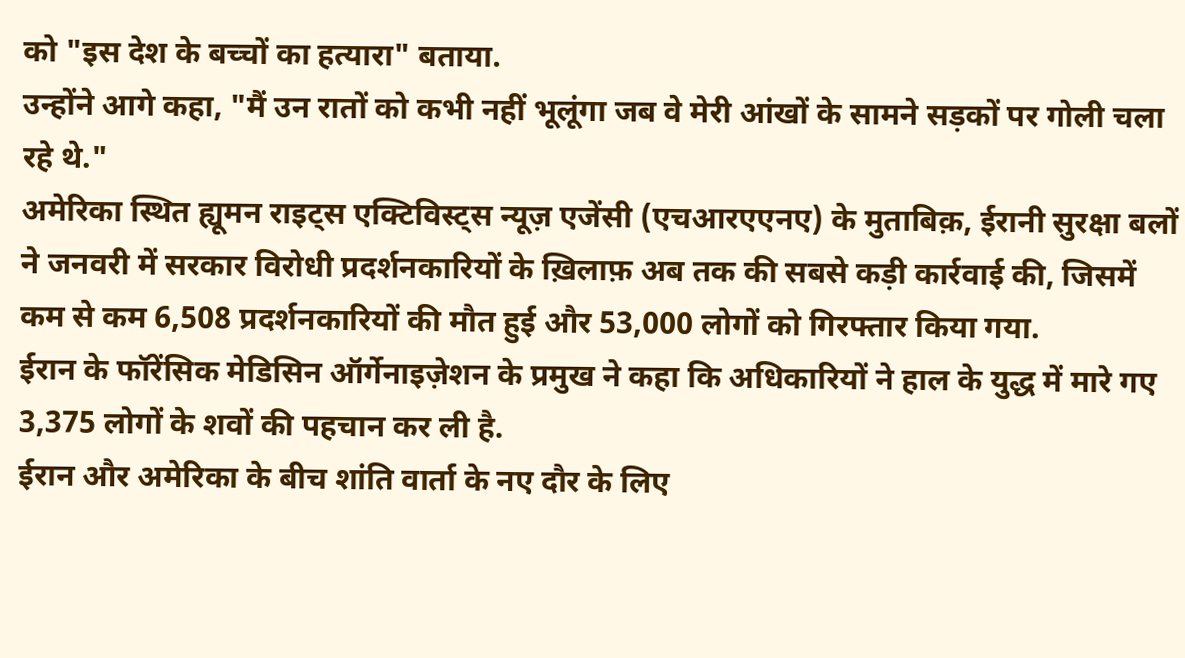को "इस देश के बच्चों का हत्यारा" बताया.
उन्होंने आगे कहा, "मैं उन रातों को कभी नहीं भूलूंगा जब वे मेरी आंखों के सामने सड़कों पर गोली चला रहे थे."
अमेरिका स्थित ह्यूमन राइट्स एक्टिविस्ट्स न्यूज़ एजेंसी (एचआरएएनए) के मुताबिक़, ईरानी सुरक्षा बलों ने जनवरी में सरकार विरोधी प्रदर्शनकारियों के ख़िलाफ़ अब तक की सबसे कड़ी कार्रवाई की, जिसमें कम से कम 6,508 प्रदर्शनकारियों की मौत हुई और 53,000 लोगों को गिरफ्तार किया गया.
ईरान के फॉरेंसिक मेडिसिन ऑर्गेनाइज़ेशन के प्रमुख ने कहा कि अधिकारियों ने हाल के युद्ध में मारे गए 3,375 लोगों के शवों की पहचान कर ली है.
ईरान और अमेरिका के बीच शांति वार्ता के नए दौर के लिए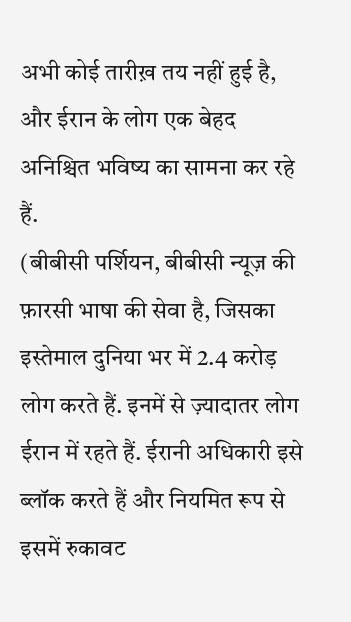अभी कोई तारीख़ तय नहीं हुई है, और ईरान के लोग एक बेहद अनिश्चित भविष्य का सामना कर रहे हैं.
(बीबीसी पर्शियन, बीबीसी न्यूज़ की फ़ारसी भाषा की सेवा है, जिसका इस्तेमाल दुनिया भर में 2.4 करोड़ लोग करते हैं. इनमें से ज़्यादातर लोग ईरान में रहते हैं. ईरानी अधिकारी इसे ब्लॉक करते हैं और नियमित रूप से इसमें रुकावट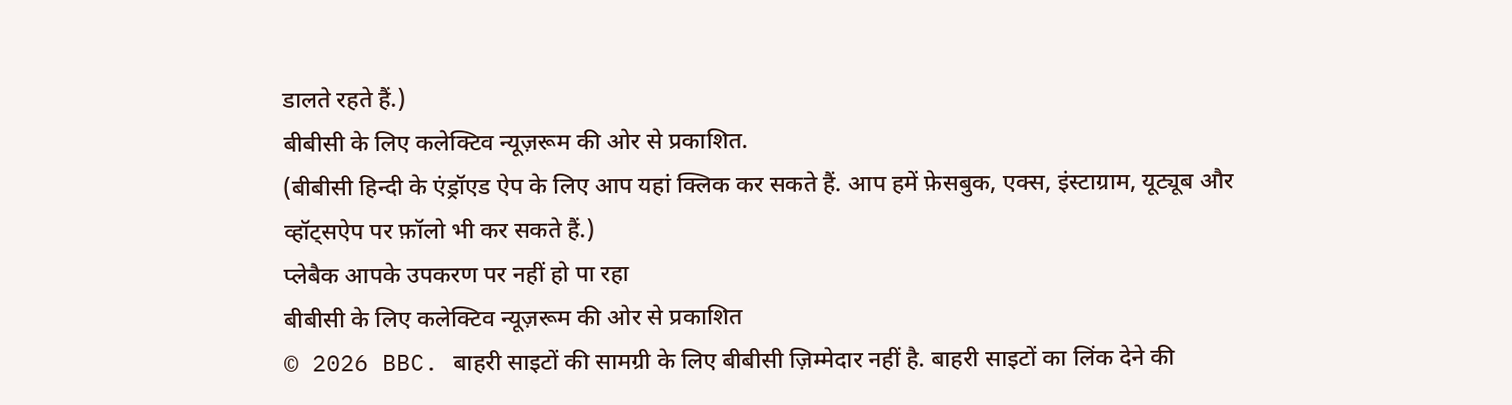डालते रहते हैं.)
बीबीसी के लिए कलेक्टिव न्यूज़रूम की ओर से प्रकाशित.
(बीबीसी हिन्दी के एंड्रॉएड ऐप के लिए आप यहां क्लिक कर सकते हैं. आप हमें फ़ेसबुक, एक्स, इंस्टाग्राम, यूट्यूब और व्हॉट्सऐप पर फ़ॉलो भी कर सकते हैं.)
प्लेबैक आपके उपकरण पर नहीं हो पा रहा
बीबीसी के लिए कलेक्टिव न्यूज़रूम की ओर से प्रकाशित
© 2026 BBC. बाहरी साइटों की सामग्री के लिए बीबीसी ज़िम्मेदार नहीं है. बाहरी साइटों का लिंक देने की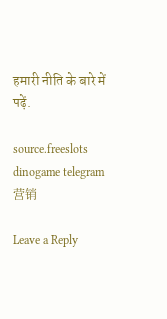हमारी नीति के बारे में पढ़ें.

source.freeslots dinogame telegram营销

Leave a Reply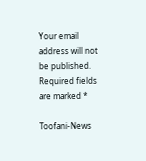Your email address will not be published. Required fields are marked *

Toofani-News